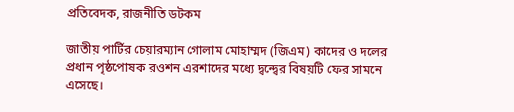প্রতিবেদক, রাজনীতি ডটকম

জাতীয় পার্টির চেয়ারম্যান গোলাম মোহাম্মদ (জিএম) কাদের ও দলের প্রধান পৃষ্ঠপোষক রওশন এরশাদের মধ্যে দ্বন্দ্বের বিষয়টি ফের সামনে এসেছে।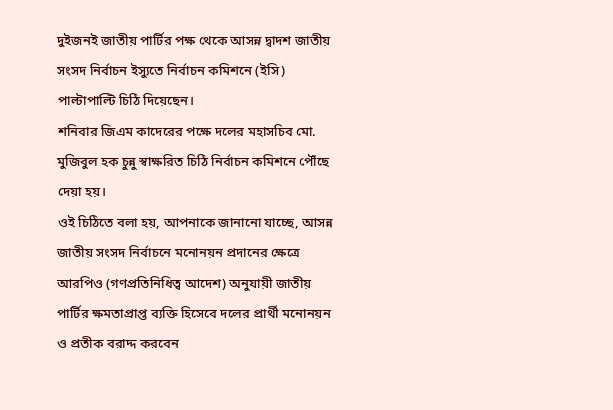দুইজনই জাতীয় পার্টির পক্ষ থেকে আসন্ন দ্বাদশ জাতীয় সংসদ নির্বাচন ইস্যুতে নির্বাচন কমিশনে (ইসি) পাল্টাপাল্টি চিঠি দিয়েছেন।
শনিবার জিএম কাদেরের পক্ষে দলের মহাসচিব মো. মুজিবুল হক চুন্নু স্বাক্ষরিত চিঠি নির্বাচন কমিশনে পৌঁছে দেয়া হয়।
ওই চিঠিতে বলা হয়, আপনাকে জানানো যাচ্ছে, আসন্ন জাতীয় সংসদ নির্বাচনে মনোনয়ন প্রদানের ক্ষেত্রে আরপিও (গণপ্রতিনিধিত্ব আদেশ) অনুযায়ী জাতীয় পার্টির ক্ষমতাপ্রাপ্ত ব্যক্তি হিসেবে দলের প্রার্থী মনোনয়ন ও প্রতীক বরাদ্দ করবেন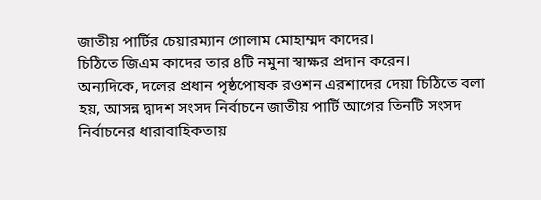জাতীয় পার্টির চেয়ারম্যান গোলাম মোহাম্মদ কাদের।
চিঠিতে জিএম কাদের তার ৪টি নমুনা স্বাক্ষর প্রদান করেন।
অন্যদিকে, দলের প্রধান পৃষ্ঠপোষক রওশন এরশাদের দেয়া চিঠিতে বলা হয়, আসন্ন দ্বাদশ সংসদ নির্বাচনে জাতীয় পার্টি আগের তিনটি সংসদ নির্বাচনের ধারাবাহিকতায়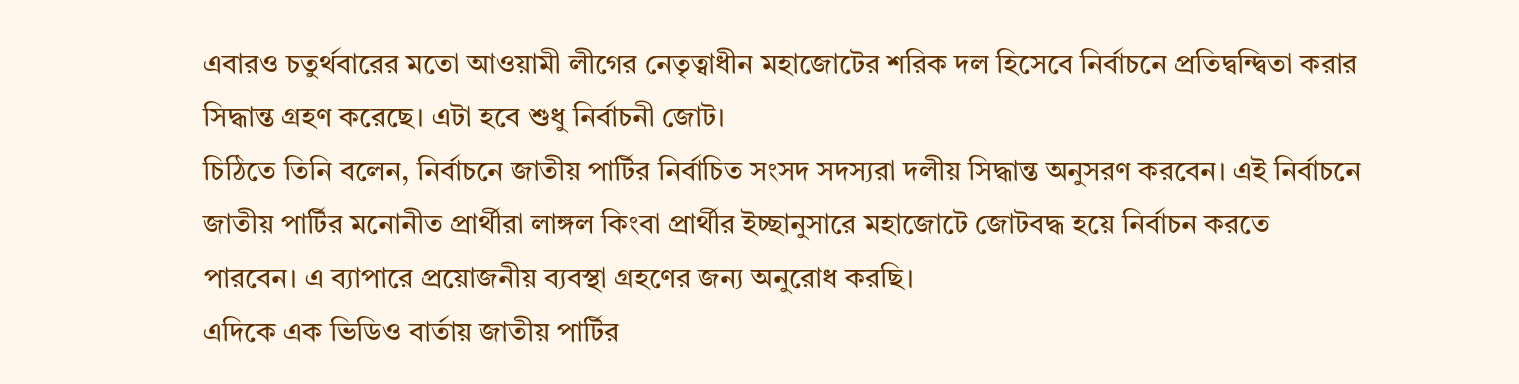এবারও চতুর্থবারের মতো আওয়ামী লীগের নেতৃত্বাধীন মহাজোটের শরিক দল হিসেবে নির্বাচনে প্রতিদ্বন্দ্বিতা করার সিদ্ধান্ত গ্রহণ করেছে। এটা হবে শুধু নির্বাচনী জোট।
চিঠিতে তিনি বলেন, নির্বাচনে জাতীয় পার্টির নির্বাচিত সংসদ সদস্যরা দলীয় সিদ্ধান্ত অনুসরণ করবেন। এই নির্বাচনে জাতীয় পার্টির মনোনীত প্রার্থীরা লাঙ্গল কিংবা প্রার্থীর ইচ্ছানুসারে মহাজোটে জোটবদ্ধ হয়ে নির্বাচন করতে পারবেন। এ ব্যাপারে প্রয়োজনীয় ব্যবস্থা গ্রহণের জন্য অনুরোধ করছি।
এদিকে এক ভিডিও বার্তায় জাতীয় পার্টির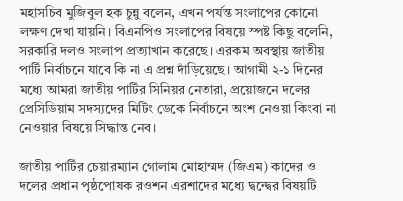মহাসচিব মুজিবুল হক চুন্নু বলেন, এখন পর্যন্ত সংলাপের কোনো লক্ষণ দেখা যায়নি। বিএনপিও সংলাপের বিষয়ে স্পষ্ট কিছু বলেনি, সরকারি দলও সংলাপ প্রত্যাখান করেছে। এরকম অবস্থায় জাতীয় পার্টি নির্বাচনে যাবে কি না এ প্রশ্ন দাঁড়িয়েছে। আগামী ২-১ দিনের মধ্যে আমরা জাতীয় পার্টির সিনিয়র নেতারা, প্রয়োজনে দলের প্রেসিডিয়াম সদস্যদের মিটিং ডেকে নির্বাচনে অংশ নেওয়া কিংবা না নেওয়ার বিষয়ে সিদ্ধান্ত নেব।

জাতীয় পার্টির চেয়ারম্যান গোলাম মোহাম্মদ (জিএম) কাদের ও দলের প্রধান পৃষ্ঠপোষক রওশন এরশাদের মধ্যে দ্বন্দ্বের বিষয়টি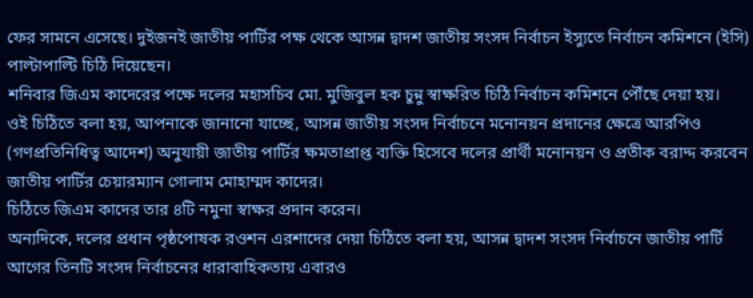ফের সামনে এসেছে। দুইজনই জাতীয় পার্টির পক্ষ থেকে আসন্ন দ্বাদশ জাতীয় সংসদ নির্বাচন ইস্যুতে নির্বাচন কমিশনে (ইসি) পাল্টাপাল্টি চিঠি দিয়েছেন।
শনিবার জিএম কাদেরের পক্ষে দলের মহাসচিব মো. মুজিবুল হক চুন্নু স্বাক্ষরিত চিঠি নির্বাচন কমিশনে পৌঁছে দেয়া হয়।
ওই চিঠিতে বলা হয়, আপনাকে জানানো যাচ্ছে, আসন্ন জাতীয় সংসদ নির্বাচনে মনোনয়ন প্রদানের ক্ষেত্রে আরপিও (গণপ্রতিনিধিত্ব আদেশ) অনুযায়ী জাতীয় পার্টির ক্ষমতাপ্রাপ্ত ব্যক্তি হিসেবে দলের প্রার্থী মনোনয়ন ও প্রতীক বরাদ্দ করবেন জাতীয় পার্টির চেয়ারম্যান গোলাম মোহাম্মদ কাদের।
চিঠিতে জিএম কাদের তার ৪টি নমুনা স্বাক্ষর প্রদান করেন।
অন্যদিকে, দলের প্রধান পৃষ্ঠপোষক রওশন এরশাদের দেয়া চিঠিতে বলা হয়, আসন্ন দ্বাদশ সংসদ নির্বাচনে জাতীয় পার্টি আগের তিনটি সংসদ নির্বাচনের ধারাবাহিকতায় এবারও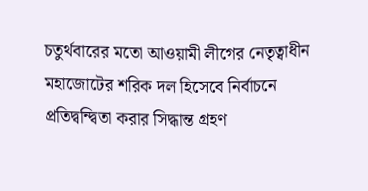চতুর্থবারের মতো আওয়ামী লীগের নেতৃত্বাধীন মহাজোটের শরিক দল হিসেবে নির্বাচনে প্রতিদ্বন্দ্বিতা করার সিদ্ধান্ত গ্রহণ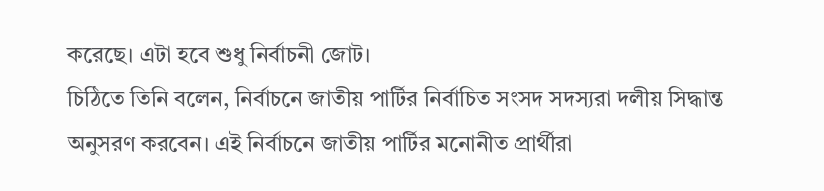করেছে। এটা হবে শুধু নির্বাচনী জোট।
চিঠিতে তিনি বলেন, নির্বাচনে জাতীয় পার্টির নির্বাচিত সংসদ সদস্যরা দলীয় সিদ্ধান্ত অনুসরণ করবেন। এই নির্বাচনে জাতীয় পার্টির মনোনীত প্রার্থীরা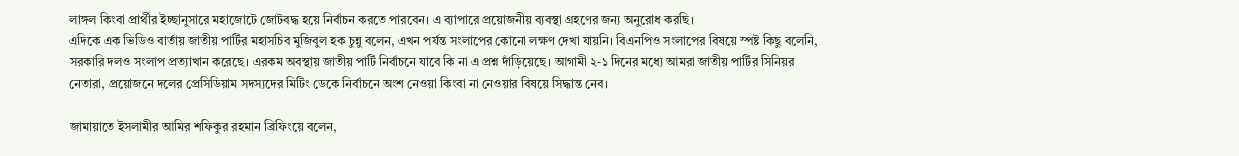লাঙ্গল কিংবা প্রার্থীর ইচ্ছানুসারে মহাজোটে জোটবদ্ধ হয়ে নির্বাচন করতে পারবেন। এ ব্যাপারে প্রয়োজনীয় ব্যবস্থা গ্রহণের জন্য অনুরোধ করছি।
এদিকে এক ভিডিও বার্তায় জাতীয় পার্টির মহাসচিব মুজিবুল হক চুন্নু বলেন, এখন পর্যন্ত সংলাপের কোনো লক্ষণ দেখা যায়নি। বিএনপিও সংলাপের বিষয়ে স্পষ্ট কিছু বলেনি, সরকারি দলও সংলাপ প্রত্যাখান করেছে। এরকম অবস্থায় জাতীয় পার্টি নির্বাচনে যাবে কি না এ প্রশ্ন দাঁড়িয়েছে। আগামী ২-১ দিনের মধ্যে আমরা জাতীয় পার্টির সিনিয়র নেতারা, প্রয়োজনে দলের প্রেসিডিয়াম সদস্যদের মিটিং ডেকে নির্বাচনে অংশ নেওয়া কিংবা না নেওয়ার বিষয়ে সিদ্ধান্ত নেব।

জামায়াতে ইসলামীর আমির শফিকুর রহমান ব্রিফিংয়ে বলেন,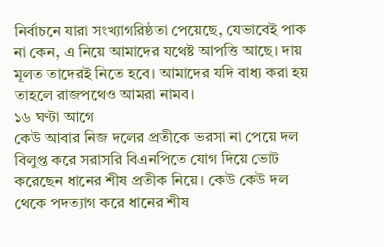নির্বাচনে যারা সংখ্যাগরিষ্ঠতা পেয়েছে, যেভাবেই পাক না কেন, এ নিয়ে আমাদের যথেষ্ট আপত্তি আছে। দায় মূলত তাদেরই নিতে হবে। আমাদের যদি বাধ্য করা হয় তাহলে রাজপথেও আমরা নামব।
১৬ ঘণ্টা আগে
কেউ আবার নিজ দলের প্রতীকে ভরসা না পেয়ে দল বিলুপ্ত করে সরাসরি বিএনপিতে যোগ দিয়ে ভোট করেছেন ধানের শীষ প্রতীক নিয়ে। কেউ কেউ দল থেকে পদত্যাগ করে ধানের শীষ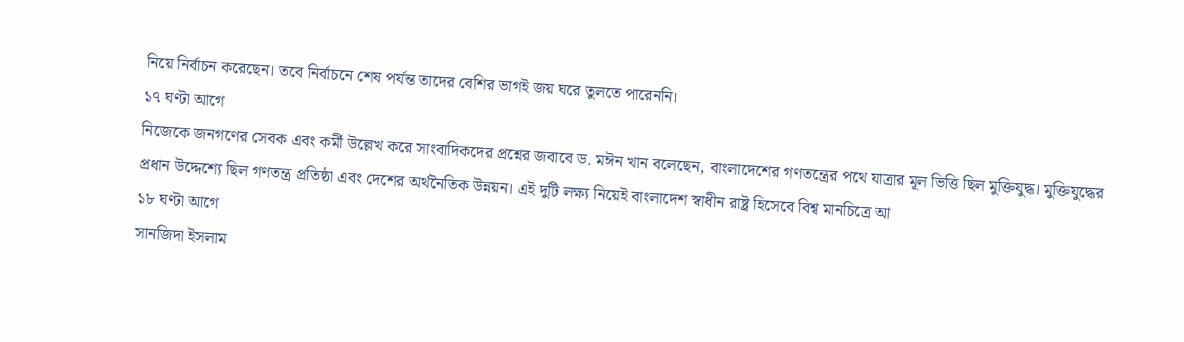নিয়ে নির্বাচন করেছেন। তবে নির্বাচনে শেষ পর্যন্ত তাদের বেশির ভাগই জয় ঘরে তুলতে পারেননি।
১৭ ঘণ্টা আগে
নিজেকে জনগণের সেবক এবং কর্মী উল্লেখ করে সাংবাদিকদের প্রশ্নের জবাবে ড. মঈন খান বলেছেন, বাংলাদেশের গণতন্ত্রের পথে যাত্রার মূল ভিত্তি ছিল মুক্তিযুদ্ধ। মুক্তিযুদ্ধের প্রধান উদ্দেশ্যে ছিল গণতন্ত্র প্রতিষ্ঠা এবং দেশের অর্থনৈতিক উন্নয়ন। এই দুটি লক্ষ্য নিয়েই বাংলাদেশ স্বাধীন রাষ্ট্র হিসেবে বিশ্ব মানচিত্রে আ
১৮ ঘণ্টা আগে
সানজিদা ইসলাম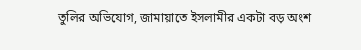তুলির অভিযোগ, জামায়াতে ইসলামীর একটা বড় অংশ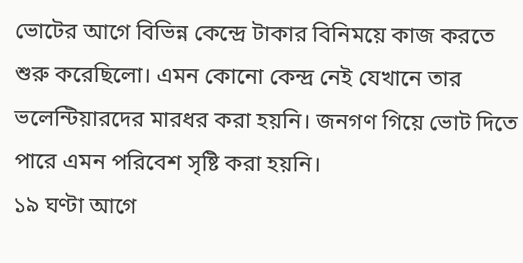ভোটের আগে বিভিন্ন কেন্দ্রে টাকার বিনিময়ে কাজ করতে শুরু করেছিলো। এমন কোনো কেন্দ্র নেই যেখানে তার ভলেন্টিয়ারদের মারধর করা হয়নি। জনগণ গিয়ে ভোট দিতে পারে এমন পরিবেশ সৃষ্টি করা হয়নি।
১৯ ঘণ্টা আগে